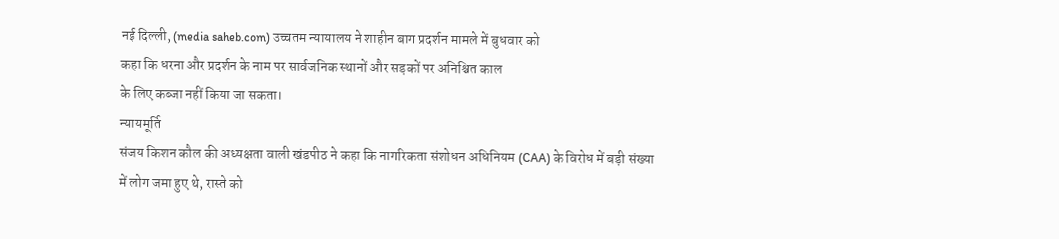नई दिल्ली, (media saheb.com) उच्चतम न्यायालय ने शाहीन बाग प्रदर्शन मामले में बुधवार को
कहा कि धरना और प्रदर्शन के नाम पर सार्वजनिक स्थानों और सड़कों पर अनिश्चित काल
के लिए कब्जा नहीं किया जा सकता।
न्यायमूर्ति
संजय किशन कौल की अध्यक्षता वाली खंडपीठ ने कहा कि नागरिकता संशोधन अधिनियम (CAA) के विरोध में बड़ी संख्या में लोग जमा हुए थे, रास्ते को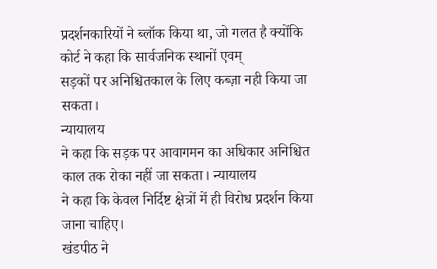प्रदर्शनकारियों ने ब्लॉक किया था, जो गलत है क्योंकि कोर्ट ने कहा कि सार्वजनिक स्थानों एवम्
सड़कों पर अनिश्चितकाल के लिए कब्ज़ा नही किया जा सकता।
न्यायालय
ने कहा कि सड़क पर आवागमन का अधिकार अनिश्चित काल तक रोका नहीं जा सकता। न्यायालय
ने कहा कि केवल निर्दिष्ट क्षेत्रों में ही विरोध प्रदर्शन किया जाना चाहिए।
खंडपीठ ने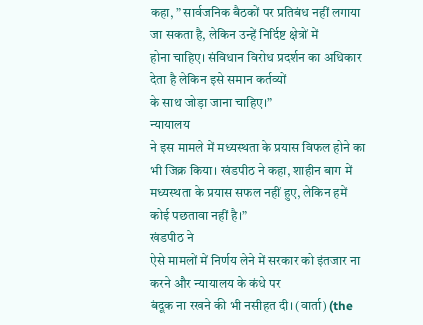कहा, ” सार्वजनिक बैठकों पर प्रतिबंध नहीं लगाया
जा सकता है, लेकिन उन्हें निर्दिष्ट क्षेत्रों में
होना चाहिए। संविधान विरोध प्रदर्शन का अधिकार देता है लेकिन इसे समान कर्तव्यों
के साथ जोड़ा जाना चाहिए।”
न्यायालय
ने इस मामले में मध्यस्थता के प्रयास विफल होने का भी जिक्र किया। खंडपीठ ने कहा, शाहीन बाग में मध्यस्थता के प्रयास सफल नहीं हुए, लेकिन हमें कोई पछतावा नहीं है।”
खंडपीठ ने
ऐसे मामलों में निर्णय लेने में सरकार को इंतजार ना करने और न्यायालय के कंधे पर
बंदूक ना रखने की भी नसीहत दी। (वार्ता) (the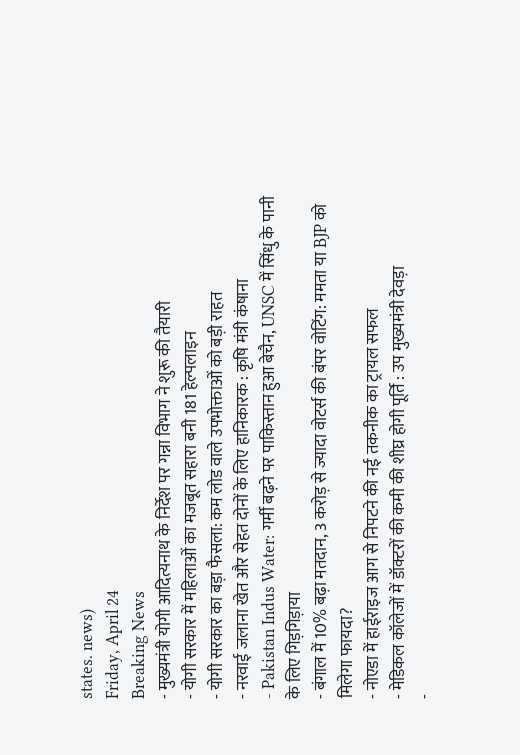states. news)
Friday, April 24
Breaking News
- मुख्यमंत्री योगी आदित्यनाथ के निर्देश पर गन्ना विभाग ने शुरू की तैयारी
- योगी सरकार में महिलाओं का मजबूत सहारा बनी 181 हेल्पलाइन
- योगी सरकार का बड़ा फैसला: कम लोड वाले उपभोक्ताओं को बड़ी राहत
- नरवाई जलाना खेत और सेहत दोनों के लिए हानिकारक : कृषि मंत्री कंषाना
- Pakistan Indus Water: गर्मी बढ़ने पर पाकिस्तान हुआ बेचैन, UNSC में सिंधु के पानी के लिए गिड़गिड़ाया
- बंगाल में 10% बढ़ा मतदान, 3 करोड़ से ज्यादा वोटर्स की बंपर वोटिंग: ममता या BJP को मिलेगा फायदा?
- नोएडा में हाईराइज आग से निपटने की नई तकनीक का ट्रायल सफल
- मेडिकल कॉलेजों में डॉक्टरों की कमी की शीघ्र होगी पूर्ति : उप मुख्यमंत्री देवड़ा
-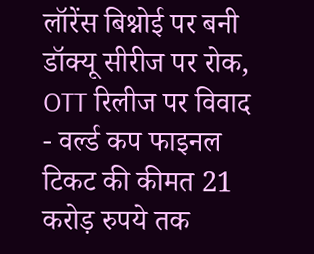लॉरेंस बिश्नोई पर बनी डॉक्यू सीरीज पर रोक, OTT रिलीज पर विवाद
- वर्ल्ड कप फाइनल टिकट की कीमत 21 करोड़ रुपये तक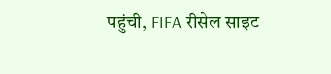पहुंची, FIFA रीसेल साइट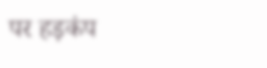पर हड़कंप